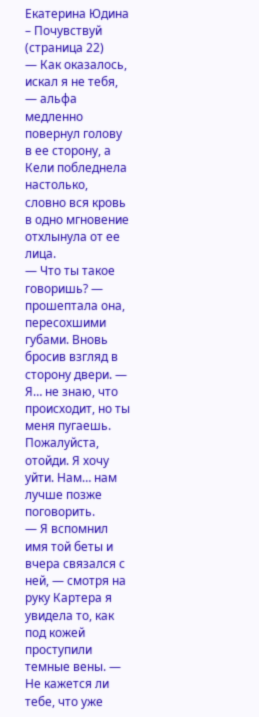Екатерина Юдина – Почувствуй (страница 22)
— Как оказалось, искал я не тебя, — альфа медленно повернул голову в ее сторону, а Кели побледнела настолько, словно вся кровь в одно мгновение отхлынула от ее лица.
— Что ты такое говоришь? — прошептала она, пересохшими губами. Вновь бросив взгляд в сторону двери. — Я… не знаю, что происходит, но ты меня пугаешь. Пожалуйста, отойди. Я хочу уйти. Нам… нам лучше позже поговорить.
— Я вспомнил имя той беты и вчера связался с ней, — смотря на руку Картера я увидела то, как под кожей проступили темные вены. — Не кажется ли тебе, что уже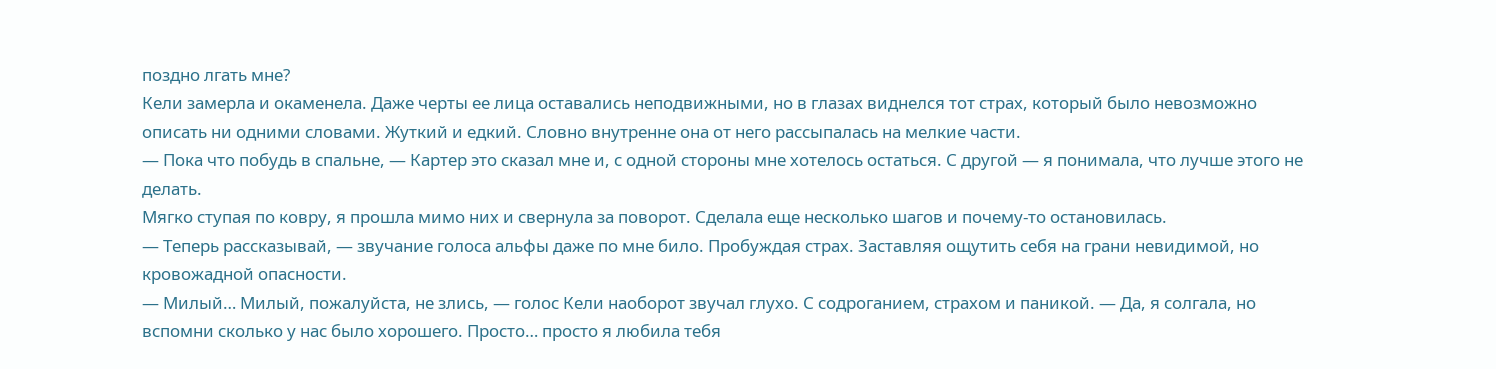поздно лгать мне?
Кели замерла и окаменела. Даже черты ее лица оставались неподвижными, но в глазах виднелся тот страх, который было невозможно описать ни одними словами. Жуткий и едкий. Словно внутренне она от него рассыпалась на мелкие части.
— Пока что побудь в спальне, — Картер это сказал мне и, с одной стороны мне хотелось остаться. С другой — я понимала, что лучше этого не делать.
Мягко ступая по ковру, я прошла мимо них и свернула за поворот. Сделала еще несколько шагов и почему-то остановилась.
— Теперь рассказывай, — звучание голоса альфы даже по мне било. Пробуждая страх. Заставляя ощутить себя на грани невидимой, но кровожадной опасности.
— Милый… Милый, пожалуйста, не злись, — голос Кели наоборот звучал глухо. С содроганием, страхом и паникой. — Да, я солгала, но вспомни сколько у нас было хорошего. Просто… просто я любила тебя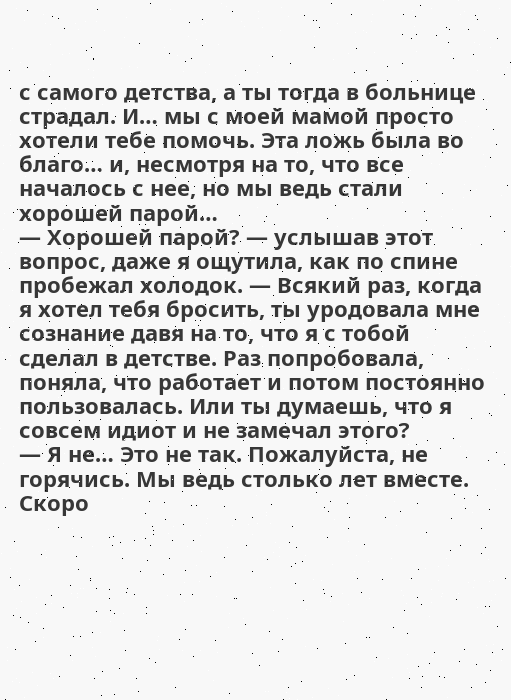с самого детства, а ты тогда в больнице страдал. И… мы с моей мамой просто хотели тебе помочь. Эта ложь была во благо… и, несмотря на то, что все началось с нее, но мы ведь стали хорошей парой…
— Хорошей парой? — услышав этот вопрос, даже я ощутила, как по спине пробежал холодок. — Всякий раз, когда я хотел тебя бросить, ты уродовала мне сознание давя на то, что я с тобой сделал в детстве. Раз попробовала, поняла, что работает и потом постоянно пользовалась. Или ты думаешь, что я совсем идиот и не замечал этого?
— Я не… Это не так. Пожалуйста, не горячись. Мы ведь столько лет вместе. Скоро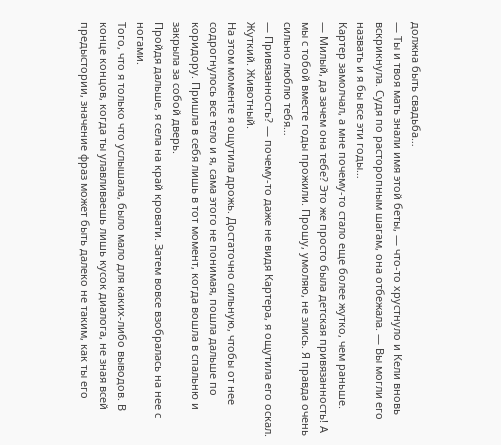должна быть свадьба…
— Ты и твоя мать знали имя этой беты, — что-то хрустнуло и Кели вновь вскрикнула. Судя по расторопным шагам, она отбежала. — Вы могли его назвать и я бы все эти годы…
Картер замолчал, а мне почему-то стало еще более жутко, чем раньше.
— Милый, да зачем она тебе? Это же просто была детская привязанность! А мы с тобой вместе годы прожили. Прошу, умоляю, не злись. Я правда очень сильно люблю тебя…
— Привязанность? — почему-то даже не видя Картера, я ощутила его оскал. Жуткий. Животный.
На этом моменте я ощутила дрожь. Достаточно сильную, чтобы от нее содрогнулось все тело и я, сама этого не понимая, пошла дальше по коридору. Пришла в себя лишь в тот момент, когда вошла в спальню и закрыла за собой дверь.
Пройдя дальше, я села на край кровати. Затем вовсе взобралась на нее с ногами.
Того, что я только что услышала, было мало для каких-либо выводов. В конце концов, когда ты улавливаешь лишь кусок диалога, не зная всей предыстории, значение фраз может быть далеко не таким, как ты его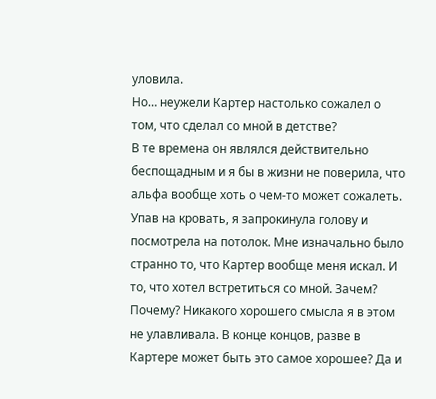уловила.
Но… неужели Картер настолько сожалел о том, что сделал со мной в детстве?
В те времена он являлся действительно беспощадным и я бы в жизни не поверила, что альфа вообще хоть о чем-то может сожалеть.
Упав на кровать, я запрокинула голову и посмотрела на потолок. Мне изначально было странно то, что Картер вообще меня искал. И то, что хотел встретиться со мной. Зачем? Почему? Никакого хорошего смысла я в этом не улавливала. В конце концов, разве в Картере может быть это самое хорошее? Да и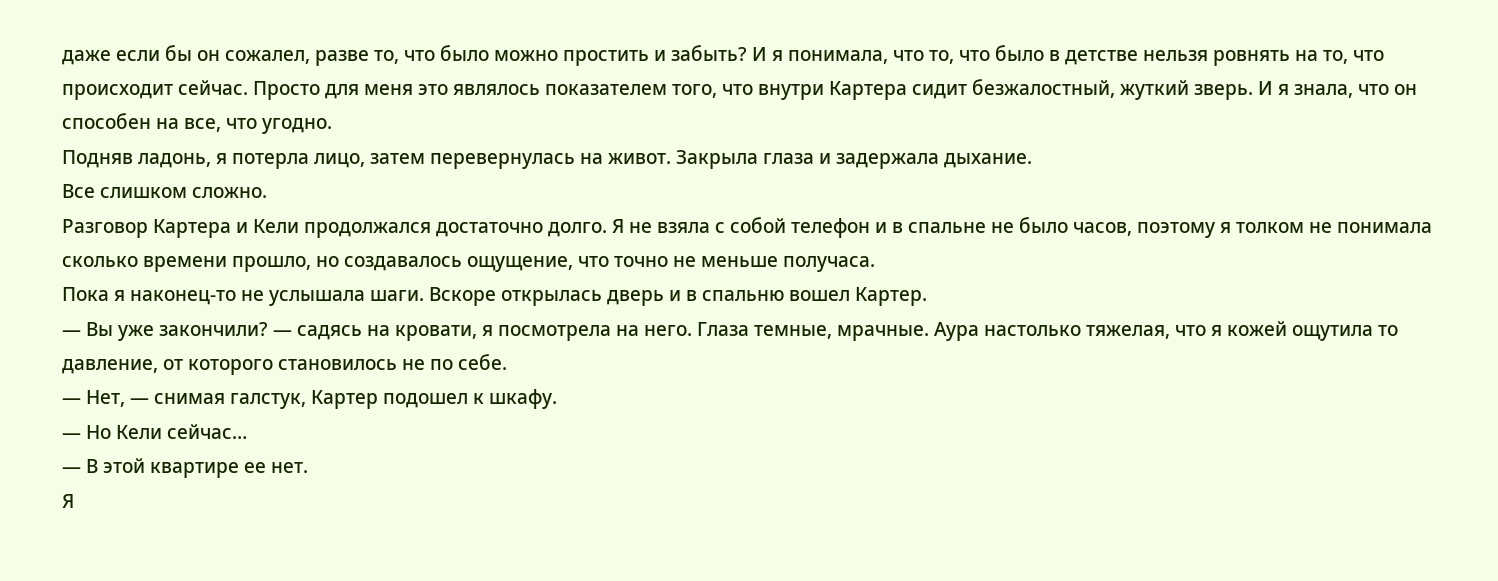даже если бы он сожалел, разве то, что было можно простить и забыть? И я понимала, что то, что было в детстве нельзя ровнять на то, что происходит сейчас. Просто для меня это являлось показателем того, что внутри Картера сидит безжалостный, жуткий зверь. И я знала, что он способен на все, что угодно.
Подняв ладонь, я потерла лицо, затем перевернулась на живот. Закрыла глаза и задержала дыхание.
Все слишком сложно.
Разговор Картера и Кели продолжался достаточно долго. Я не взяла с собой телефон и в спальне не было часов, поэтому я толком не понимала сколько времени прошло, но создавалось ощущение, что точно не меньше получаса.
Пока я наконец-то не услышала шаги. Вскоре открылась дверь и в спальню вошел Картер.
— Вы уже закончили? — садясь на кровати, я посмотрела на него. Глаза темные, мрачные. Аура настолько тяжелая, что я кожей ощутила то давление, от которого становилось не по себе.
— Нет, — снимая галстук, Картер подошел к шкафу.
— Но Кели сейчас…
— В этой квартире ее нет.
Я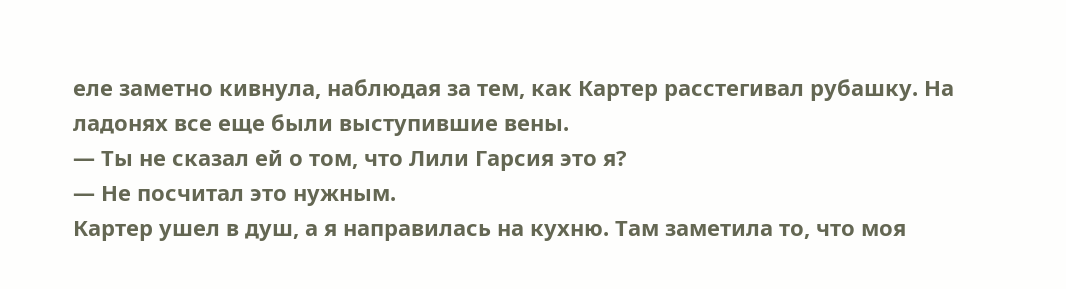еле заметно кивнула, наблюдая за тем, как Картер расстегивал рубашку. На ладонях все еще были выступившие вены.
— Ты не сказал ей о том, что Лили Гарсия это я?
— Не посчитал это нужным.
Картер ушел в душ, а я направилась на кухню. Там заметила то, что моя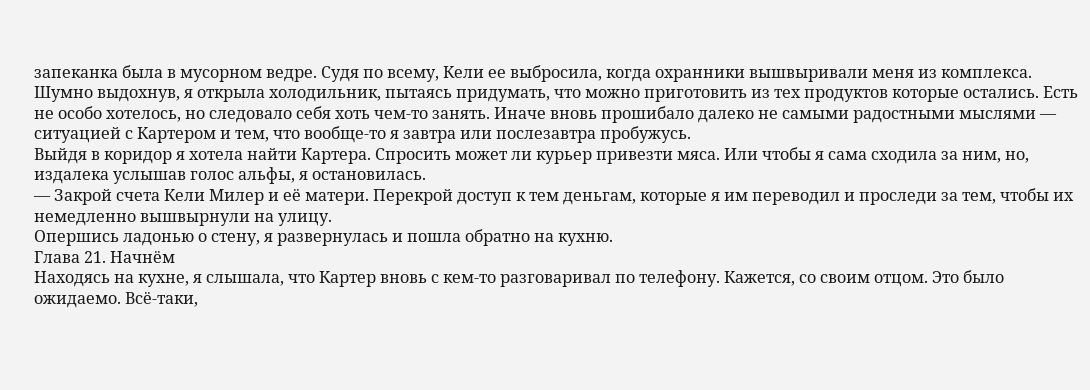запеканка была в мусорном ведре. Судя по всему, Кели ее выбросила, когда охранники вышвыривали меня из комплекса. Шумно выдохнув, я открыла холодильник, пытаясь придумать, что можно приготовить из тех продуктов которые остались. Есть не особо хотелось, но следовало себя хоть чем-то занять. Иначе вновь прошибало далеко не самыми радостными мыслями — ситуацией с Картером и тем, что вообще-то я завтра или послезавтра пробужусь.
Выйдя в коридор я хотела найти Картера. Спросить может ли курьер привезти мяса. Или чтобы я сама сходила за ним, но, издалека услышав голос альфы, я остановилась.
— Закрой счета Кели Милер и её матери. Перекрой доступ к тем деньгам, которые я им переводил и проследи за тем, чтобы их немедленно вышвырнули на улицу.
Опершись ладонью о стену, я развернулась и пошла обратно на кухню.
Глава 21. Начнём
Находясь на кухне, я слышала, что Картер вновь с кем-то разговаривал по телефону. Кажется, со своим отцом. Это было ожидаемо. Всё-таки,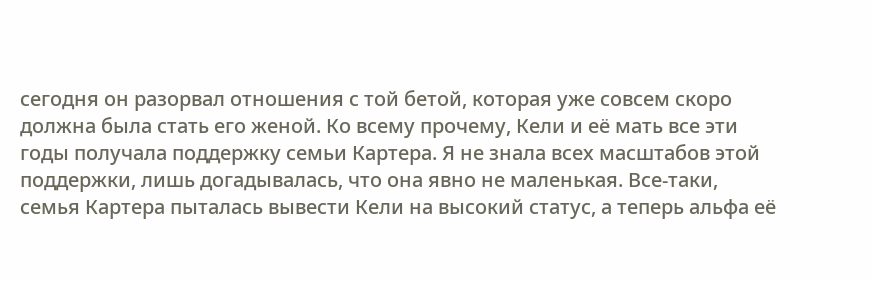сегодня он разорвал отношения с той бетой, которая уже совсем скоро должна была стать его женой. Ко всему прочему, Кели и её мать все эти годы получала поддержку семьи Картера. Я не знала всех масштабов этой поддержки, лишь догадывалась, что она явно не маленькая. Все-таки, семья Картера пыталась вывести Кели на высокий статус, а теперь альфа её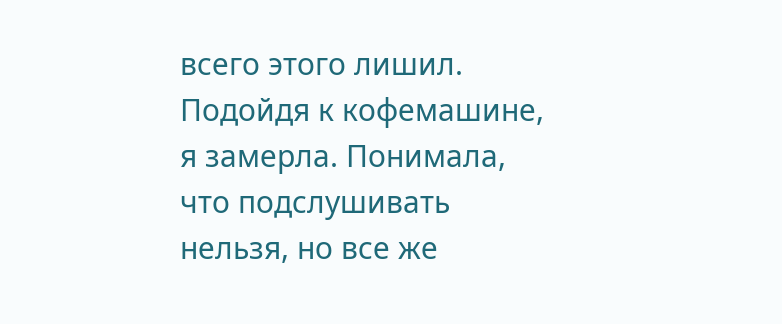всего этого лишил.
Подойдя к кофемашине, я замерла. Понимала, что подслушивать нельзя, но все же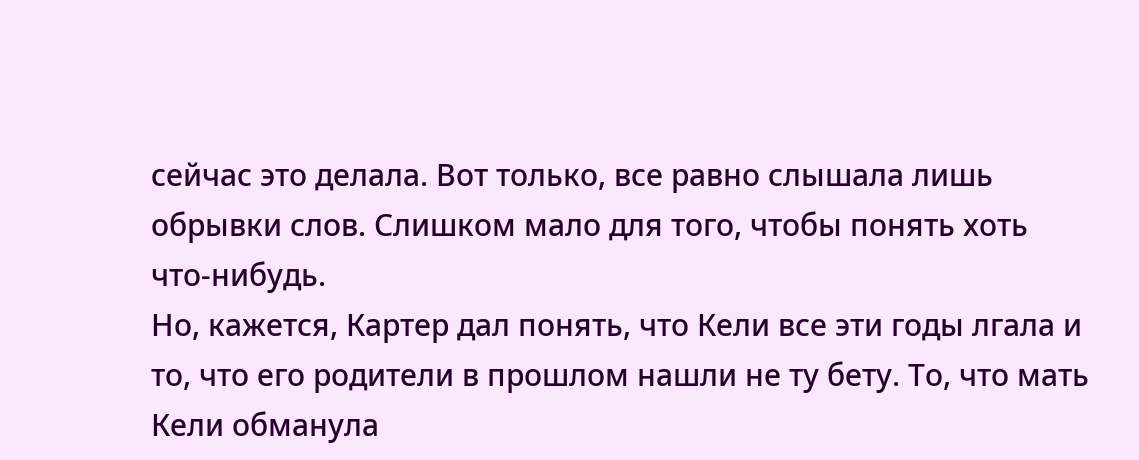сейчас это делала. Вот только, все равно слышала лишь обрывки слов. Слишком мало для того, чтобы понять хоть что-нибудь.
Но, кажется, Картер дал понять, что Кели все эти годы лгала и то, что его родители в прошлом нашли не ту бету. То, что мать Кели обманула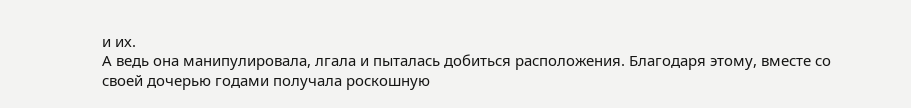и их.
А ведь она манипулировала, лгала и пыталась добиться расположения. Благодаря этому, вместе со своей дочерью годами получала роскошную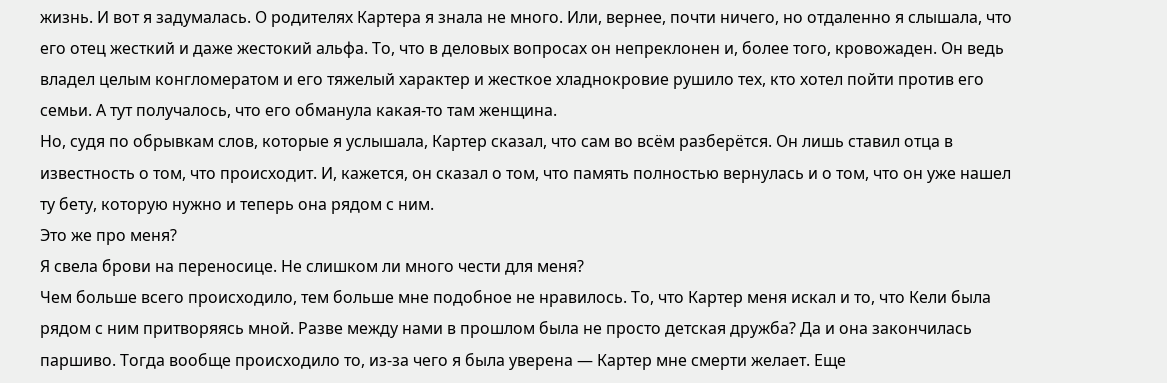жизнь. И вот я задумалась. О родителях Картера я знала не много. Или, вернее, почти ничего, но отдаленно я слышала, что его отец жесткий и даже жестокий альфа. То, что в деловых вопросах он непреклонен и, более того, кровожаден. Он ведь владел целым конгломератом и его тяжелый характер и жесткое хладнокровие рушило тех, кто хотел пойти против его семьи. А тут получалось, что его обманула какая-то там женщина.
Но, судя по обрывкам слов, которые я услышала, Картер сказал, что сам во всём разберётся. Он лишь ставил отца в известность о том, что происходит. И, кажется, он сказал о том, что память полностью вернулась и о том, что он уже нашел ту бету, которую нужно и теперь она рядом с ним.
Это же про меня?
Я свела брови на переносице. Не слишком ли много чести для меня?
Чем больше всего происходило, тем больше мне подобное не нравилось. То, что Картер меня искал и то, что Кели была рядом с ним притворяясь мной. Разве между нами в прошлом была не просто детская дружба? Да и она закончилась паршиво. Тогда вообще происходило то, из-за чего я была уверена — Картер мне смерти желает. Еще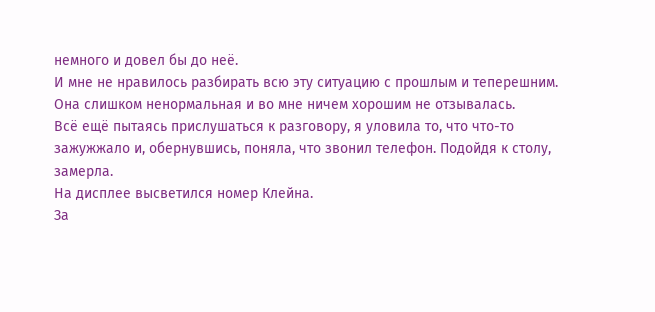немного и довел бы до неё.
И мне не нравилось разбирать всю эту ситуацию с прошлым и теперешним. Она слишком ненормальная и во мне ничем хорошим не отзывалась.
Всё ещё пытаясь прислушаться к разговору, я уловила то, что что-то зажужжало и, обернувшись, поняла, что звонил телефон. Подойдя к столу, замерла.
На дисплее высветился номер Клейна.
За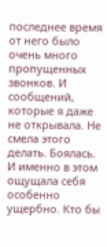последнее время от него было очень много пропущенных звонков. И сообщений, которые я даже не открывала. Не смела этого делать. Боялась.
И именно в этом ощущала себя особенно ущербно. Кто бы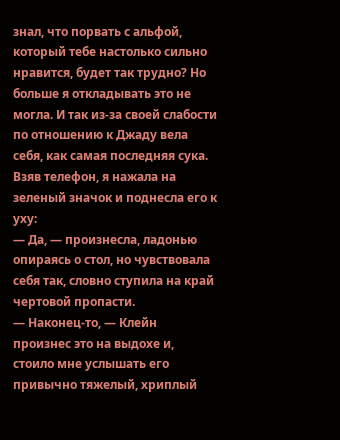знал, что порвать с альфой, который тебе настолько сильно нравится, будет так трудно? Но больше я откладывать это не могла. И так из-за своей слабости по отношению к Джаду вела себя, как самая последняя сука.
Взяв телефон, я нажала на зеленый значок и поднесла его к уху:
— Да, — произнесла, ладонью опираясь о стол, но чувствовала себя так, словно ступила на край чертовой пропасти.
— Наконец-то, — Клейн произнес это на выдохе и, стоило мне услышать его привычно тяжелый, хриплый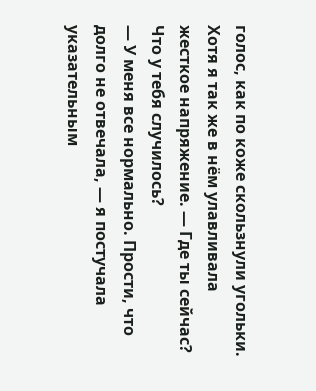голос, как по коже скользнули угольки. Хотя я так же в нём улавливала жесткое напряжение. — Где ты сейчас? Что у тебя случилось?
— У меня все нормально. Прости, что долго не отвечала, — я постучала указательным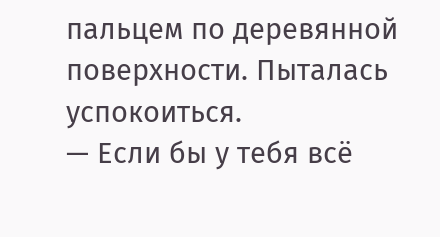пальцем по деревянной поверхности. Пыталась успокоиться.
— Если бы у тебя всё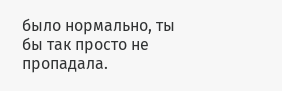было нормально, ты бы так просто не пропадала.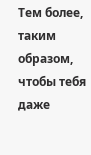Тем более, таким образом, чтобы тебя даже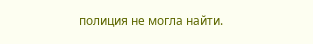полиция не могла найти.